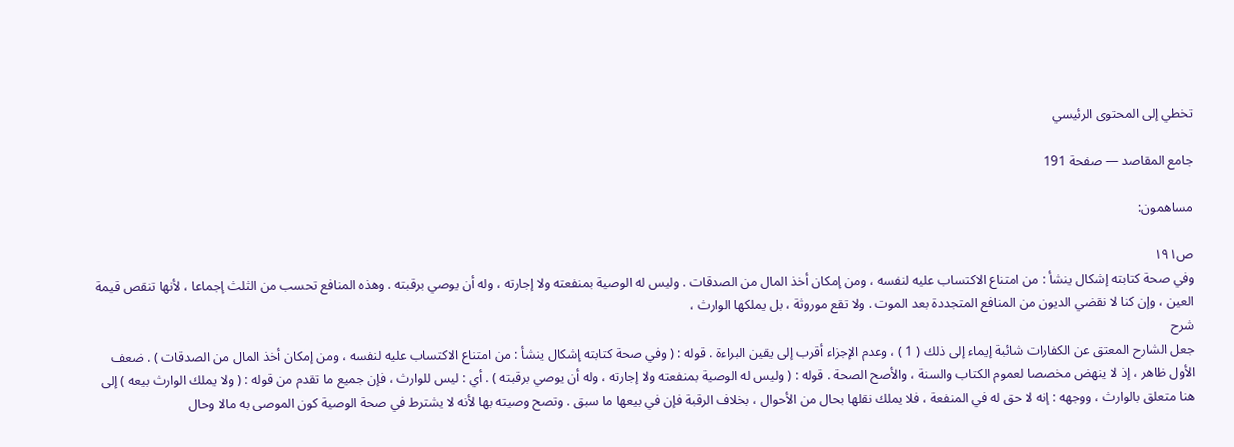تخطي إلى المحتوى الرئيسي

جامع المقاصد — صفحة 191

مساهمون:

ص١٩١
وفي صحة كتابته إشكال ينشأ : من امتناع الاكتساب عليه لنفسه ، ومن إمكان أخذ المال من الصدقات . وليس له الوصية بمنفعته ولا إجارته ، وله أن يوصي برقبته . وهذه المنافع تحسب من الثلث إجماعا ، لأنها تنقص قيمة العين ، وإن كنا لا نقضي الديون من المنافع المتجددة بعد الموت . ولا تقع موروثة ، بل يملكها الوارث ،
شرح
جعل الشارح المعتق عن الكفارات شائبة إيماء إلى ذلك ( 1 ) ، وعدم الإجزاء أقرب إلى يقين البراءة . قوله : ( وفي صحة كتابته إشكال ينشأ : من امتناع الاكتساب عليه لنفسه ، ومن إمكان أخذ المال من الصدقات ) . ضعف الأول ظاهر ، إذ لا ينهض مخصصا لعموم الكتاب والسنة ، والأصح الصحة . قوله : ( وليس له الوصية بمنفعته ولا إجارته ، وله أن يوصي برقبته ) . أي : ليس للوارث ، فإن جميع ما تقدم من قوله : ( ولا يملك الوارث بيعه ) إلى هنا متعلق بالوارث ، ووجهه : إنه لا حق له في المنفعة ، فلا يملك نقلها بحال من الأحوال ، بخلاف الرقبة فإن في بيعها ما سبق . وتصح وصيته بها لأنه لا يشترط في صحة الوصية كون الموصى به مالا وحال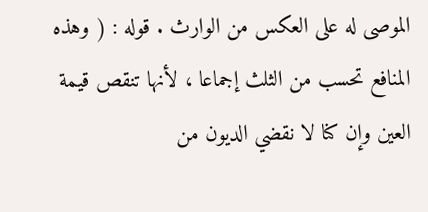الموصى له على العكس من الوارث . قوله : ( وهذه المنافع تحسب من الثلث إجماعا ، لأنها تنقص قيمة العين وإن كنا لا نقضي الديون من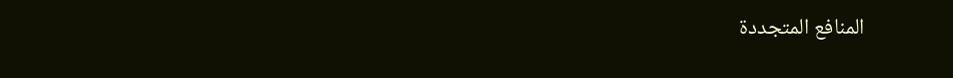المنافع المتجددة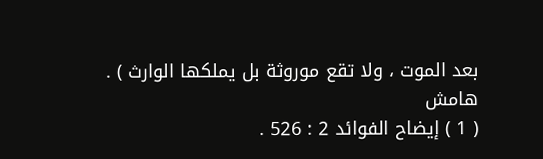بعد الموت ، ولا تقع موروثة بل يملكها الوارث ) .
هامش
( 1 ) إيضاح الفوائد 2 : 526 .